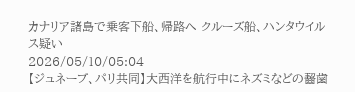カナリア諸島で乗客下船、帰路へ クルーズ船、ハンタウイルス疑い
2026/05/10/05:04
【ジュネーブ、パリ共同】大西洋を航行中にネズミなどの齧歯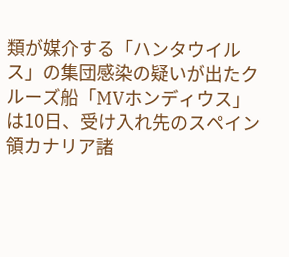類が媒介する「ハンタウイルス」の集団感染の疑いが出たクルーズ船「MVホンディウス」は10日、受け入れ先のスペイン領カナリア諸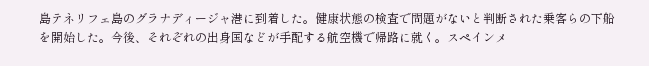島テネリフェ島のグラナディージャ港に到着した。健康状態の検査で問題がないと判断された乗客らの下船を開始した。今後、それぞれの出身国などが手配する航空機で帰路に就く。スペインメ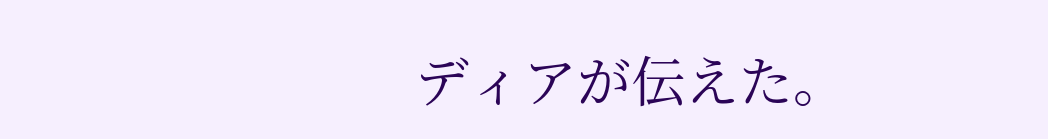ディアが伝えた。